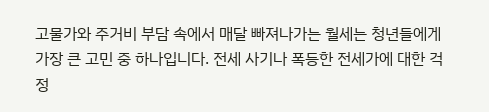고물가와 주거비 부담 속에서 매달 빠져나가는 월세는 청년들에게 가장 큰 고민 중 하나입니다. 전세 사기나 폭등한 전세가에 대한 걱정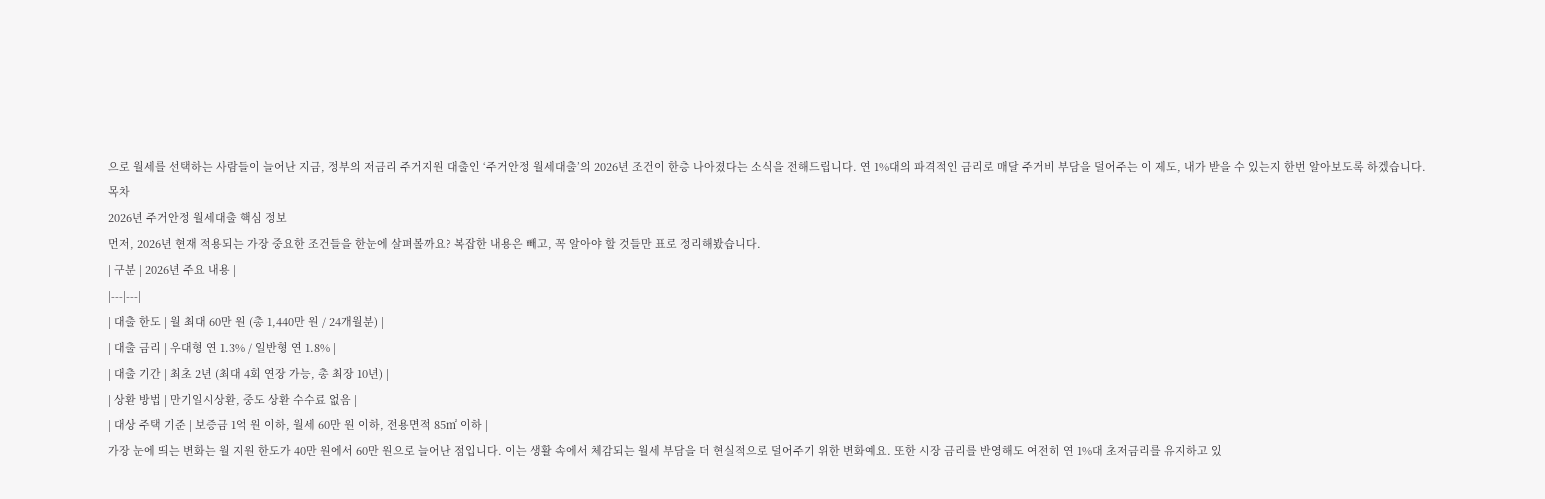으로 월세를 선택하는 사람들이 늘어난 지금, 정부의 저금리 주거지원 대출인 ‘주거안정 월세대출’의 2026년 조건이 한층 나아졌다는 소식을 전해드립니다. 연 1%대의 파격적인 금리로 매달 주거비 부담을 덜어주는 이 제도, 내가 받을 수 있는지 한번 알아보도록 하겠습니다.
목차
2026년 주거안정 월세대출 핵심 정보
먼저, 2026년 현재 적용되는 가장 중요한 조건들을 한눈에 살펴볼까요? 복잡한 내용은 빼고, 꼭 알아야 할 것들만 표로 정리해봤습니다.
| 구분 | 2026년 주요 내용 |
|---|---|
| 대출 한도 | 월 최대 60만 원 (총 1,440만 원 / 24개월분) |
| 대출 금리 | 우대형 연 1.3% / 일반형 연 1.8% |
| 대출 기간 | 최초 2년 (최대 4회 연장 가능, 총 최장 10년) |
| 상환 방법 | 만기일시상환, 중도 상환 수수료 없음 |
| 대상 주택 기준 | 보증금 1억 원 이하, 월세 60만 원 이하, 전용면적 85㎡ 이하 |
가장 눈에 띄는 변화는 월 지원 한도가 40만 원에서 60만 원으로 늘어난 점입니다. 이는 생활 속에서 체감되는 월세 부담을 더 현실적으로 덜어주기 위한 변화예요. 또한 시장 금리를 반영해도 여전히 연 1%대 초저금리를 유지하고 있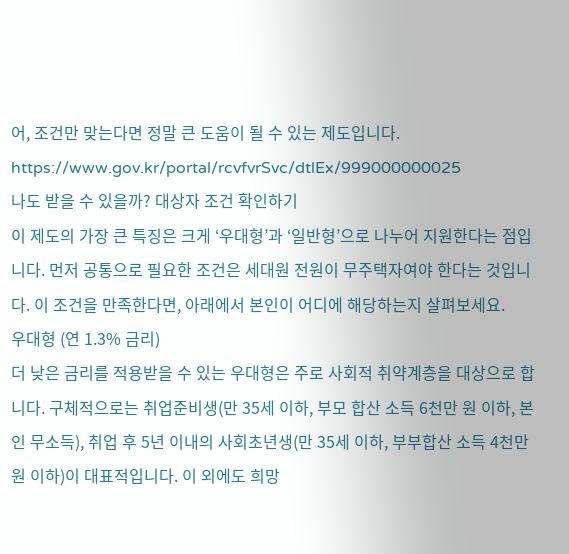어, 조건만 맞는다면 정말 큰 도움이 될 수 있는 제도입니다. https://www.gov.kr/portal/rcvfvrSvc/dtlEx/999000000025
나도 받을 수 있을까? 대상자 조건 확인하기
이 제도의 가장 큰 특징은 크게 ‘우대형’과 ‘일반형’으로 나누어 지원한다는 점입니다. 먼저 공통으로 필요한 조건은 세대원 전원이 무주택자여야 한다는 것입니다. 이 조건을 만족한다면, 아래에서 본인이 어디에 해당하는지 살펴보세요.
우대형 (연 1.3% 금리)
더 낮은 금리를 적용받을 수 있는 우대형은 주로 사회적 취약계층을 대상으로 합니다. 구체적으로는 취업준비생(만 35세 이하, 부모 합산 소득 6천만 원 이하, 본인 무소득), 취업 후 5년 이내의 사회초년생(만 35세 이하, 부부합산 소득 4천만 원 이하)이 대표적입니다. 이 외에도 희망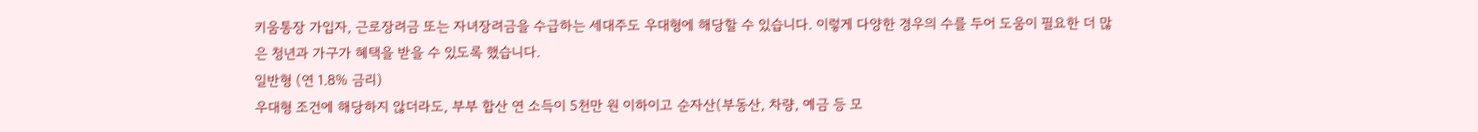키움통장 가입자, 근로장려금 또는 자녀장려금을 수급하는 세대주도 우대형에 해당할 수 있습니다. 이렇게 다양한 경우의 수를 두어 도움이 필요한 더 많은 청년과 가구가 혜택을 받을 수 있도록 했습니다.
일반형 (연 1.8% 금리)
우대형 조건에 해당하지 않더라도, 부부 합산 연 소득이 5천만 원 이하이고 순자산(부동산, 차량, 예금 등 모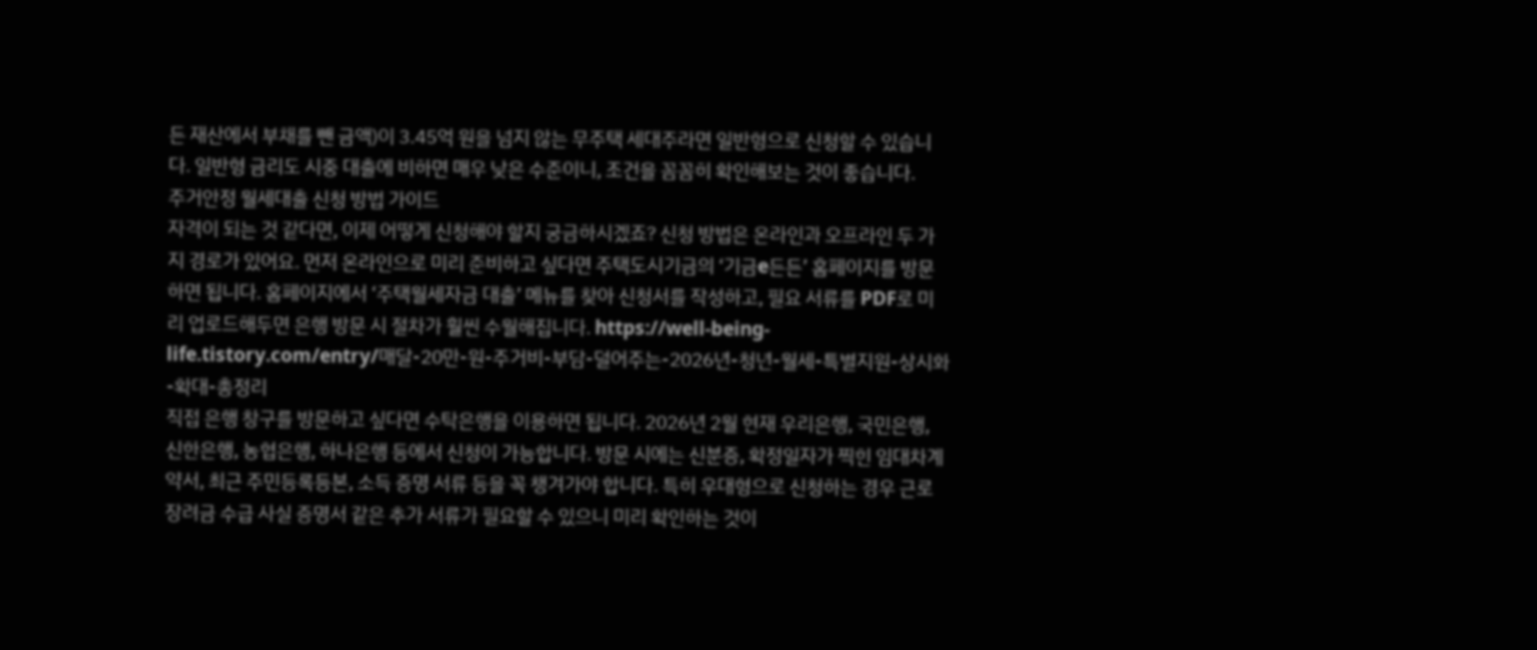든 재산에서 부채를 뺀 금액)이 3.45억 원을 넘지 않는 무주택 세대주라면 일반형으로 신청할 수 있습니다. 일반형 금리도 시중 대출에 비하면 매우 낮은 수준이니, 조건을 꼼꼼히 확인해보는 것이 좋습니다.
주거안정 월세대출 신청 방법 가이드
자격이 되는 것 같다면, 이제 어떻게 신청해야 할지 궁금하시겠죠? 신청 방법은 온라인과 오프라인 두 가지 경로가 있어요. 먼저 온라인으로 미리 준비하고 싶다면 주택도시기금의 ‘기금e든든’ 홈페이지를 방문하면 됩니다. 홈페이지에서 ‘주택월세자금 대출’ 메뉴를 찾아 신청서를 작성하고, 필요 서류를 PDF로 미리 업로드해두면 은행 방문 시 절차가 훨씬 수월해집니다. https://well-being-life.tistory.com/entry/매달-20만-원-주거비-부담-덜어주는-2026년-청년-월세-특별지원-상시화-확대-총정리
직접 은행 창구를 방문하고 싶다면 수탁은행을 이용하면 됩니다. 2026년 2월 현재 우리은행, 국민은행, 신한은행, 농협은행, 하나은행 등에서 신청이 가능합니다. 방문 시에는 신분증, 확정일자가 찍힌 임대차계약서, 최근 주민등록등본, 소득 증명 서류 등을 꼭 챙겨가야 합니다. 특히 우대형으로 신청하는 경우 근로장려금 수급 사실 증명서 같은 추가 서류가 필요할 수 있으니 미리 확인하는 것이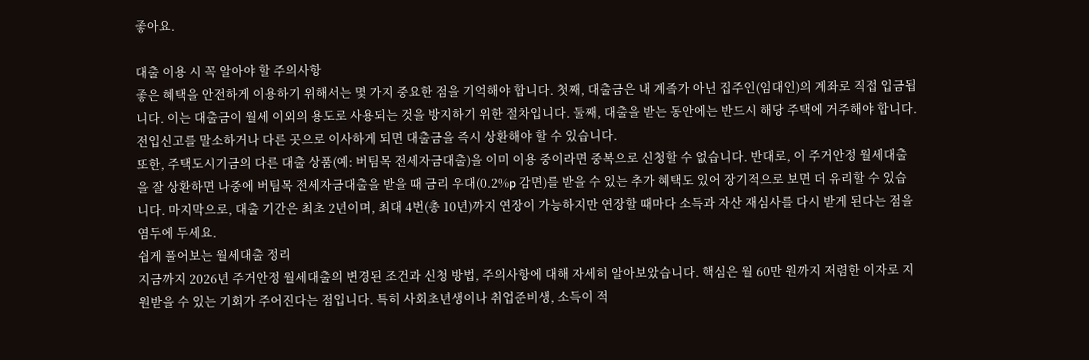좋아요.

대출 이용 시 꼭 알아야 할 주의사항
좋은 혜택을 안전하게 이용하기 위해서는 몇 가지 중요한 점을 기억해야 합니다. 첫째, 대출금은 내 계좈가 아닌 집주인(임대인)의 계좌로 직접 입금됩니다. 이는 대출금이 월세 이외의 용도로 사용되는 것을 방지하기 위한 절차입니다. 둘째, 대출을 받는 동안에는 반드시 해당 주택에 거주해야 합니다. 전입신고를 말소하거나 다른 곳으로 이사하게 되면 대출금을 즉시 상환해야 할 수 있습니다.
또한, 주택도시기금의 다른 대출 상품(예: 버팀목 전세자금대출)을 이미 이용 중이라면 중복으로 신청할 수 없습니다. 반대로, 이 주거안정 월세대출을 잘 상환하면 나중에 버팀목 전세자금대출을 받을 때 금리 우대(0.2%p 감면)를 받을 수 있는 추가 혜택도 있어 장기적으로 보면 더 유리할 수 있습니다. 마지막으로, 대출 기간은 최초 2년이며, 최대 4번(총 10년)까지 연장이 가능하지만 연장할 때마다 소득과 자산 재심사를 다시 받게 된다는 점을 염두에 두세요.
쉽게 풀어보는 월세대출 정리
지금까지 2026년 주거안정 월세대출의 변경된 조건과 신청 방법, 주의사항에 대해 자세히 알아보았습니다. 핵심은 월 60만 원까지 저렴한 이자로 지원받을 수 있는 기회가 주어진다는 점입니다. 특히 사회초년생이나 취업준비생, 소득이 적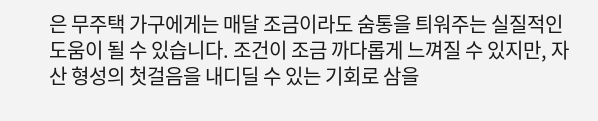은 무주택 가구에게는 매달 조금이라도 숨통을 틔워주는 실질적인 도움이 될 수 있습니다. 조건이 조금 까다롭게 느껴질 수 있지만, 자산 형성의 첫걸음을 내디딜 수 있는 기회로 삼을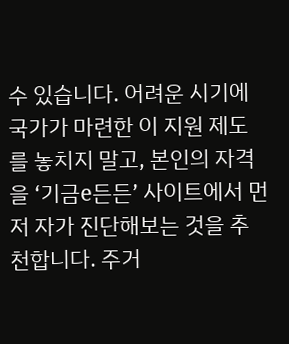수 있습니다. 어려운 시기에 국가가 마련한 이 지원 제도를 놓치지 말고, 본인의 자격을 ‘기금e든든’ 사이트에서 먼저 자가 진단해보는 것을 추천합니다. 주거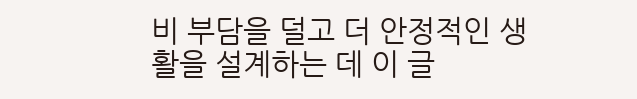비 부담을 덜고 더 안정적인 생활을 설계하는 데 이 글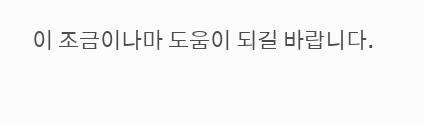이 조금이나마 도움이 되길 바랍니다.